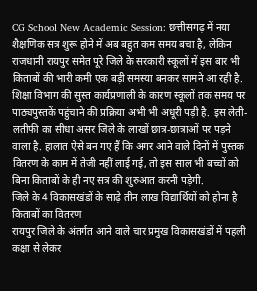CG School New Academic Session: छत्तीसगढ़ में नया शैक्षणिक सत्र शुरू होने में अब बहुत कम समय बचा है, लेकिन राजधानी रायपुर समेत पूरे जिले के सरकारी स्कूलों में इस बार भी किताबों की भारी कमी एक बड़ी समस्या बनकर सामने आ रही है. शिक्षा विभाग की सुस्त कार्यप्रणाली के कारण स्कूलों तक समय पर पाठ्यपुस्तकें पहुंचाने की प्रक्रिया अभी भी अधूरी पड़ी है. इस लेती-लतीफी का सीधा असर जिले के लाखों छात्र-छात्राओं पर पड़ने वाला है. हालात ऐसे बन गए हैं कि अगर आने वाले दिनों में पुस्तक वितरण के काम में तेजी नहीं लाई गई, तो इस साल भी बच्चों को बिना किताबों के ही नए सत्र की शुरुआत करनी पड़ेगी.
जिले के 4 विकासखंडों के साढ़े तीन लाख विद्यार्थियों को होना है किताबों का वितरण
रायपुर जिले के अंतर्गत आने वाले चार प्रमुख विकासखंडों में पहली कक्षा से लेकर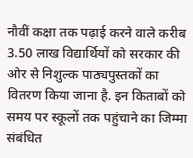नौवीं कक्षा तक पढ़ाई करने वाले करीब 3.50 लाख विद्यार्थियों को सरकार की ओर से निशुल्क पाठ्यपुस्तकों का वितरण किया जाना है. इन किताबों को समय पर स्कूलों तक पहुंचाने का जिम्मा संबंधित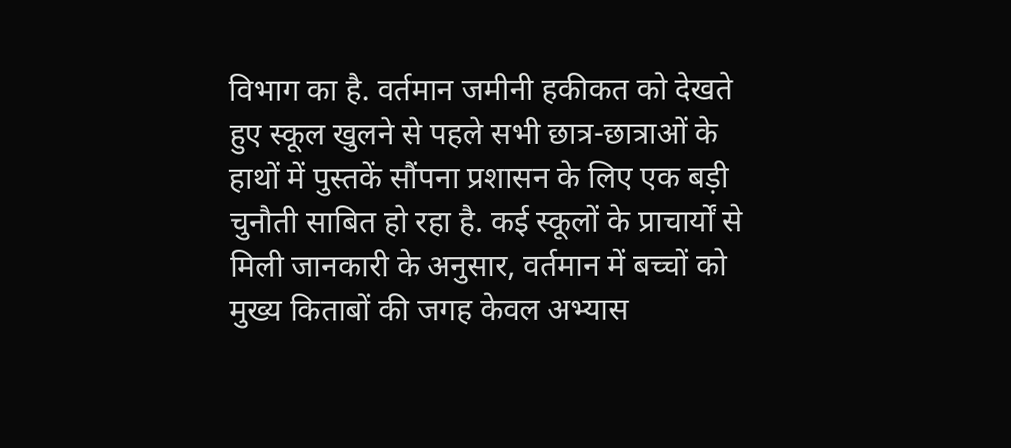विभाग का है. वर्तमान जमीनी हकीकत को देखते हुए स्कूल खुलने से पहले सभी छात्र-छात्राओं के हाथों में पुस्तकें सौंपना प्रशासन के लिए एक बड़ी चुनौती साबित हो रहा है. कई स्कूलों के प्राचार्यों से मिली जानकारी के अनुसार, वर्तमान में बच्चों को मुख्य किताबों की जगह केवल अभ्यास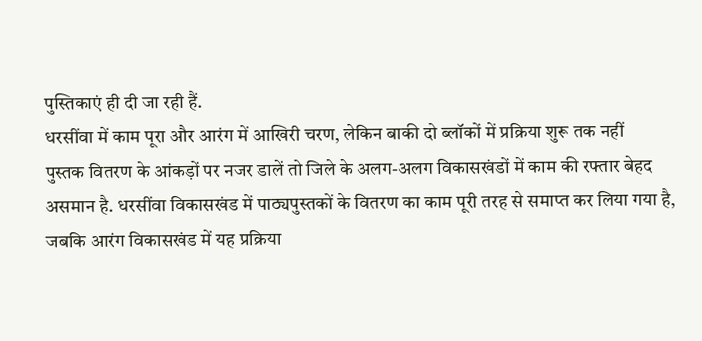पुस्तिकाएं ही दी जा रही हैं.
धरसींवा में काम पूरा और आरंग में आखिरी चरण, लेकिन बाकी दो ब्लॉकों में प्रक्रिया शुरू तक नहीं
पुस्तक वितरण के आंकड़ों पर नजर डालें तो जिले के अलग-अलग विकासखंडों में काम की रफ्तार बेहद असमान है. धरसींवा विकासखंड में पाठ्यपुस्तकों के वितरण का काम पूरी तरह से समाप्त कर लिया गया है, जबकि आरंग विकासखंड में यह प्रक्रिया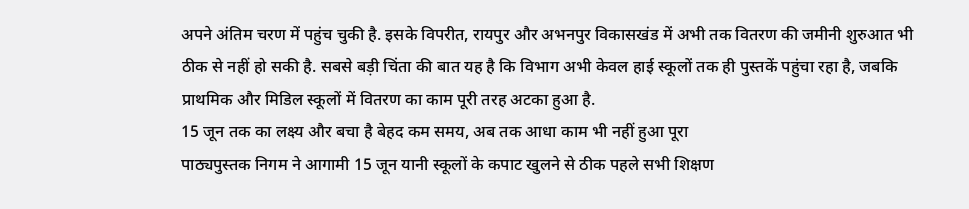अपने अंतिम चरण में पहुंच चुकी है. इसके विपरीत, रायपुर और अभनपुर विकासखंड में अभी तक वितरण की जमीनी शुरुआत भी ठीक से नहीं हो सकी है. सबसे बड़ी चिंता की बात यह है कि विभाग अभी केवल हाई स्कूलों तक ही पुस्तकें पहुंचा रहा है, जबकि प्राथमिक और मिडिल स्कूलों में वितरण का काम पूरी तरह अटका हुआ है.
15 जून तक का लक्ष्य और बचा है बेहद कम समय, अब तक आधा काम भी नहीं हुआ पूरा
पाठ्यपुस्तक निगम ने आगामी 15 जून यानी स्कूलों के कपाट खुलने से ठीक पहले सभी शिक्षण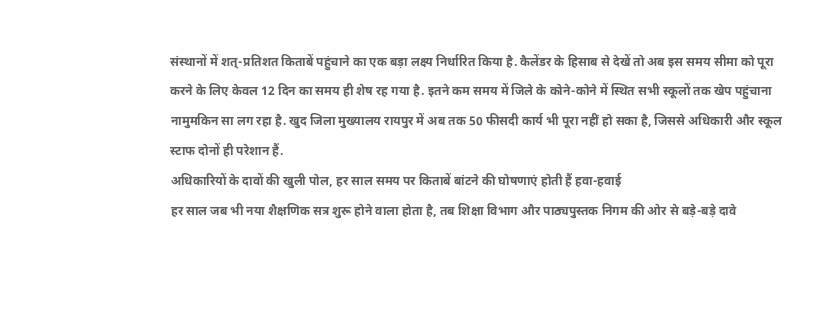संस्थानों में शत्-प्रतिशत किताबें पहुंचाने का एक बड़ा लक्ष्य निर्धारित किया है. कैलेंडर के हिसाब से देखें तो अब इस समय सीमा को पूरा करने के लिए केवल 12 दिन का समय ही शेष रह गया है. इतने कम समय में जिले के कोने-कोने में स्थित सभी स्कूलों तक खेप पहुंचाना नामुमकिन सा लग रहा है. खुद जिला मुख्यालय रायपुर में अब तक 50 फीसदी कार्य भी पूरा नहीं हो सका है, जिससे अधिकारी और स्कूल स्टाफ दोनों ही परेशान हैं.
अधिकारियों के दावों की खुली पोल, हर साल समय पर किताबें बांटने की घोषणाएं होती हैं हवा-हवाई
हर साल जब भी नया शैक्षणिक सत्र शुरू होने वाला होता है, तब शिक्षा विभाग और पाठ्यपुस्तक निगम की ओर से बड़े-बड़े दावे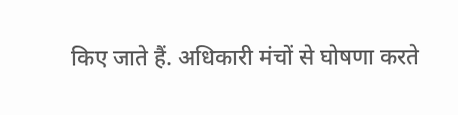किए जाते हैं. अधिकारी मंचों से घोषणा करते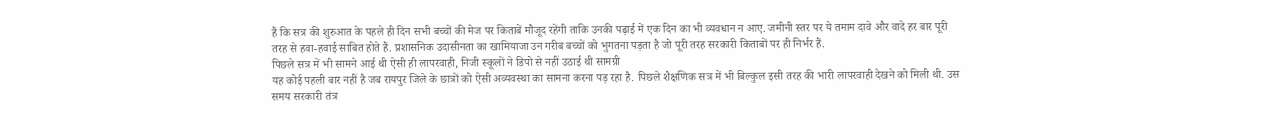हैं कि सत्र की शुरुआत के पहले ही दिन सभी बच्चों की मेज पर किताबें मौजूद रहेंगी ताकि उनकी पढ़ाई में एक दिन का भी व्यवधान न आए. जमीनी स्तर पर ये तमाम दावे और वादे हर बार पूरी तरह से हवा-हवाई साबित होते हैं. प्रशासनिक उदासीनता का खामियाजा उन गरीब बच्चों को भुगतना पड़ता है जो पूरी तरह सरकारी किताबों पर ही निर्भर हैं.
पिछले सत्र में भी सामने आई थी ऐसी ही लापरवाही, निजी स्कूलों ने डिपो से नहीं उठाई थी सामग्री
यह कोई पहली बार नहीं है जब रायपुर जिले के छात्रों को ऐसी अव्यवस्था का सामना करना पड़ रहा है. पिछले शैक्षणिक सत्र में भी बिल्कुल इसी तरह की भारी लापरवाही देखने को मिली थी. उस समय सरकारी तंत्र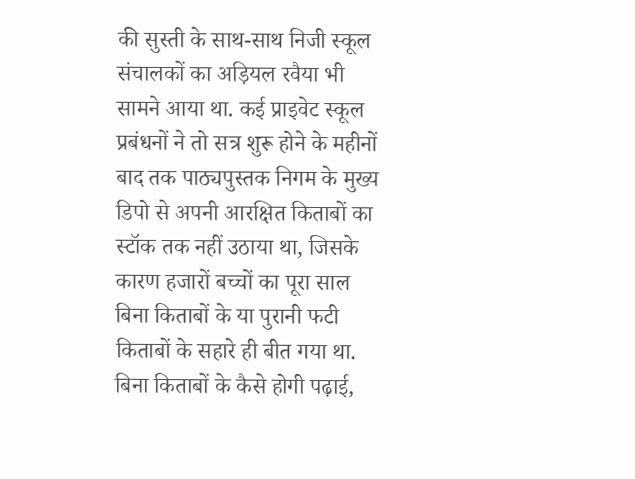की सुस्ती के साथ-साथ निजी स्कूल संचालकों का अड़ियल रवैया भी सामने आया था. कई प्राइवेट स्कूल प्रबंधनों ने तो सत्र शुरू होने के महीनों बाद तक पाठ्यपुस्तक निगम के मुख्य डिपो से अपनी आरक्षित किताबों का स्टॉक तक नहीं उठाया था, जिसके कारण हजारों बच्चों का पूरा साल बिना किताबों के या पुरानी फटी किताबों के सहारे ही बीत गया था.
बिना किताबों के कैसे होगी पढ़ाई,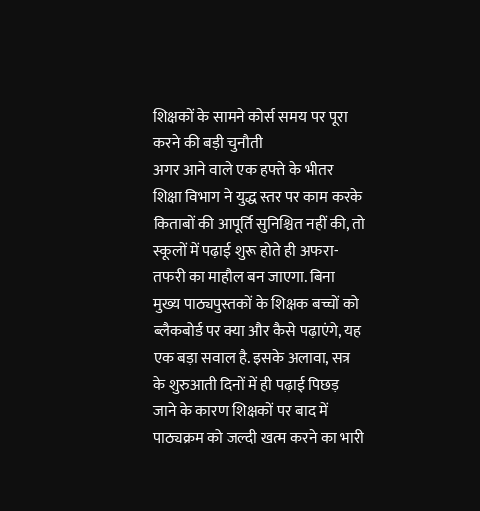शिक्षकों के सामने कोर्स समय पर पूरा करने की बड़ी चुनौती
अगर आने वाले एक हफ्ते के भीतर शिक्षा विभाग ने युद्ध स्तर पर काम करके किताबों की आपूर्ति सुनिश्चित नहीं की, तो स्कूलों में पढ़ाई शुरू होते ही अफरा-तफरी का माहौल बन जाएगा. बिना मुख्य पाठ्यपुस्तकों के शिक्षक बच्चों को ब्लैकबोर्ड पर क्या और कैसे पढ़ाएंगे, यह एक बड़ा सवाल है. इसके अलावा, सत्र के शुरुआती दिनों में ही पढ़ाई पिछड़ जाने के कारण शिक्षकों पर बाद में पाठ्यक्रम को जल्दी खत्म करने का भारी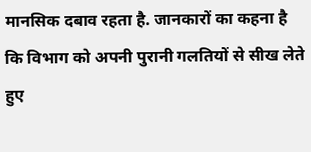मानसिक दबाव रहता है. जानकारों का कहना है कि विभाग को अपनी पुरानी गलतियों से सीख लेते हुए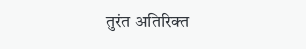तुरंत अतिरिक्त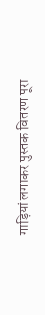गाड़ियां लगाकर पुस्तक वितरण पूरा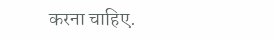करना चाहिए.